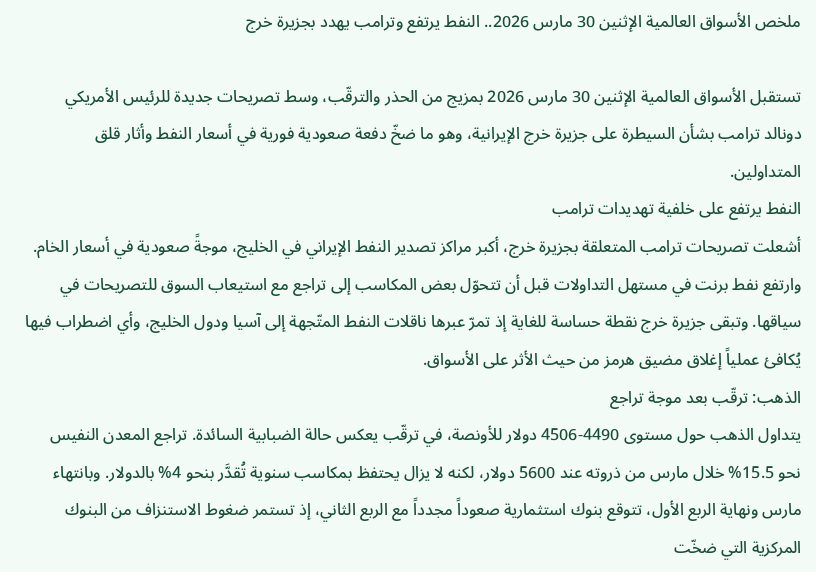ملخص الأسواق العالمية الإثنين 30 مارس 2026.. النفط يرتفع وترامب يهدد بجزيرة خرج

تستقبل الأسواق العالمية الإثنين 30 مارس 2026 بمزيج من الحذر والترقّب، وسط تصريحات جديدة للرئيس الأمريكي دونالد ترامب بشأن السيطرة على جزيرة خرج الإيرانية، وهو ما ضخّ دفعة صعودية فورية في أسعار النفط وأثار قلق المتداولين.
النفط يرتفع على خلفية تهديدات ترامب
أشعلت تصريحات ترامب المتعلقة بجزيرة خرج، أكبر مراكز تصدير النفط الإيراني في الخليج، موجةً صعودية في أسعار الخام. وارتفع نفط برنت في مستهل التداولات قبل أن تتحوّل بعض المكاسب إلى تراجع مع استيعاب السوق للتصريحات في سياقها. وتبقى جزيرة خرج نقطة حساسة للغاية إذ تمرّ عبرها ناقلات النفط المتّجهة إلى آسيا ودول الخليج، وأي اضطراب فيها يُكافئ عملياً إغلاق مضيق هرمز من حيث الأثر على الأسواق.
الذهب: ترقّب بعد موجة تراجع
يتداول الذهب حول مستوى 4490-4506 دولار للأونصة، في ترقّب يعكس حالة الضبابية السائدة. تراجع المعدن النفيس نحو 15.5% خلال مارس من ذروته عند 5600 دولار، لكنه لا يزال يحتفظ بمكاسب سنوية تُقدَّر بنحو 4% بالدولار. وبانتهاء مارس ونهاية الربع الأول، تتوقع بنوك استثمارية صعوداً مجدداً مع الربع الثاني، إذ تستمر ضغوط الاستنزاف من البنوك المركزية التي ضخّت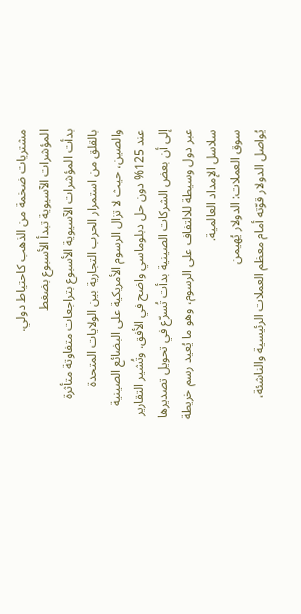مشتريات ضخمة من الذهب كاحتياط دولي.
المؤشرات الآسيوية تبدأ الأسبوع بضغط
بدأت المؤشرات الآسيوية الأسبوع بتراجعات متفاوتة متأثرة بالقلق من استمرار الحرب التجارية بين الولايات المتحدة والصين، حيث لا تزال الرسوم الأمريكية على البضائع الصينية عند 125% دون حل دبلوماسي واضح في الأفق. وتُشير التقارير إلى أن بعض الشركات الصينية بدأت تُسرّع في تحويل تصديرها عبر دول وسيطة للالتفاف على الرسوم، وهو ما يُعيد رسم خريطة سلاسل الإمداد العالمية.
سوق العملات: الدولار يُهيمن
يُواصل الدولار قوّته أمام معظم العملات الرئيسية والناشئة،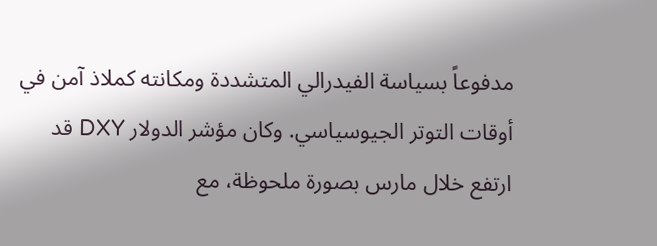مدفوعاً بسياسة الفيدرالي المتشددة ومكانته كملاذ آمن في أوقات التوتر الجيوسياسي. وكان مؤشر الدولار DXY قد ارتفع خلال مارس بصورة ملحوظة، مع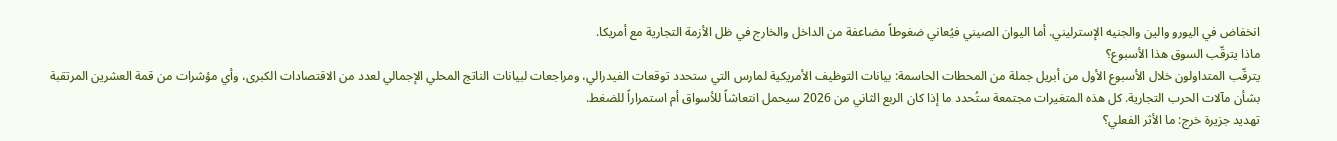انخفاض في اليورو والين والجنيه الإسترليني. أما اليوان الصيني فيُعاني ضغوطاً مضاعفة من الداخل والخارج في ظل الأزمة التجارية مع أمريكا.
ماذا يترقّب السوق هذا الأسبوع؟
يترقّب المتداولون خلال الأسبوع الأول من أبريل جملة من المحطات الحاسمة: بيانات التوظيف الأمريكية لمارس التي ستحدد توقعات الفيدرالي، ومراجعات لبيانات الناتج المحلي الإجمالي لعدد من الاقتصادات الكبرى، وأي مؤشرات من قمة العشرين المرتقبة بشأن مآلات الحرب التجارية. كل هذه المتغيرات مجتمعة ستُحدد ما إذا كان الربع الثاني من 2026 سيحمل انتعاشاً للأسواق أم استمراراً للضغط.
تهديد جزيرة خرج: ما الأثر الفعلي؟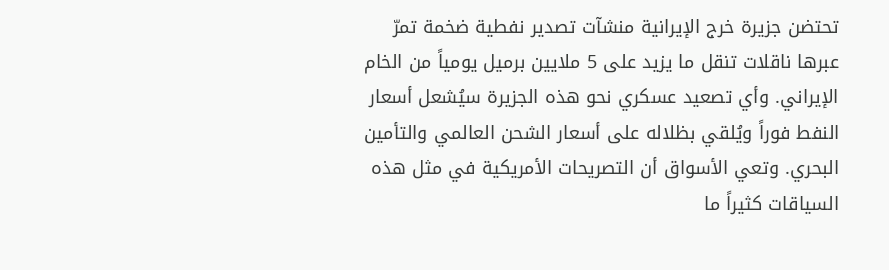تحتضن جزيرة خرج الإيرانية منشآت تصدير نفطية ضخمة تمرّ عبرها ناقلات تنقل ما يزيد على 5 ملايين برميل يومياً من الخام الإيراني. وأي تصعيد عسكري نحو هذه الجزيرة سيُشعل أسعار النفط فوراً ويُلقي بظلاله على أسعار الشحن العالمي والتأمين البحري. وتعي الأسواق أن التصريحات الأمريكية في مثل هذه السياقات كثيراً ما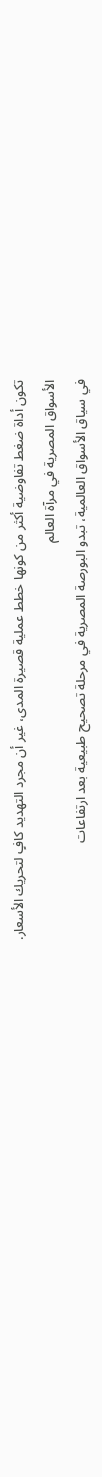تكون أداة ضغط تفاوضية أكثر من كونها خطط عملية قصيرة المدى، غير أن مجرد التهديد كافٍ لتحريك الأسعار.
الأسواق المصرية في مرآة العالم
في سياق الأسواق العالمية، تبدو البورصة المصرية في مرحلة تصحيح طبيعية بعد ارتفاعات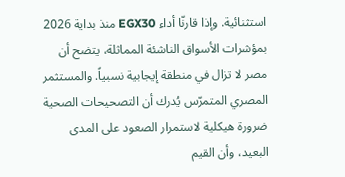استثنائية. وإذا قارنّا أداء EGX30 منذ بداية 2026 بمؤشرات الأسواق الناشئة المماثلة، يتضح أن مصر لا تزال في منطقة إيجابية نسبياً. والمستثمر المصري المتمرّس يُدرك أن التصحيحات الصحية ضرورة هيكلية لاستمرار الصعود على المدى البعيد، وأن القيم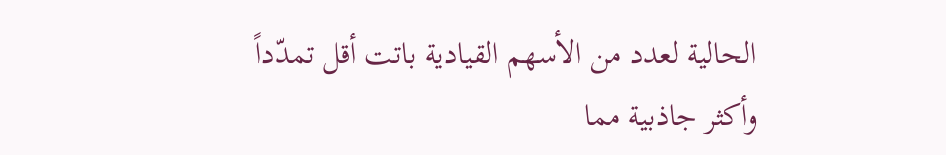الحالية لعدد من الأسهم القيادية باتت أقل تمدّداً وأكثر جاذبية مما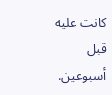كانت عليه قبل أسبوعين.